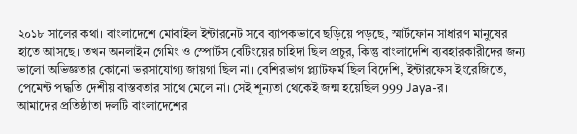২০১৮ সালের কথা। বাংলাদেশে মোবাইল ইন্টারনেট সবে ব্যাপকভাবে ছড়িয়ে পড়ছে, স্মার্টফোন সাধারণ মানুষের হাতে আসছে। তখন অনলাইন গেমিং ও স্পোর্টস বেটিংয়ের চাহিদা ছিল প্রচুর, কিন্তু বাংলাদেশি ব্যবহারকারীদের জন্য ভালো অভিজ্ঞতার কোনো ভরসাযোগ্য জায়গা ছিল না। বেশিরভাগ প্ল্যাটফর্ম ছিল বিদেশি, ইন্টারফেস ইংরেজিতে, পেমেন্ট পদ্ধতি দেশীয় বাস্তবতার সাথে মেলে না। সেই শূন্যতা থেকেই জন্ম হয়েছিল 999 Jaya-র।
আমাদের প্রতিষ্ঠাতা দলটি বাংলাদেশের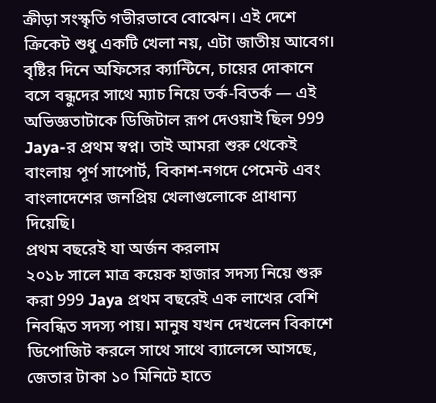ক্রীড়া সংস্কৃতি গভীরভাবে বোঝেন। এই দেশে ক্রিকেট শুধু একটি খেলা নয়, এটা জাতীয় আবেগ। বৃষ্টির দিনে অফিসের ক্যান্টিনে, চায়ের দোকানে বসে বন্ধুদের সাথে ম্যাচ নিয়ে তর্ক-বিতর্ক — এই অভিজ্ঞতাটাকে ডিজিটাল রূপ দেওয়াই ছিল 999 Jaya-র প্রথম স্বপ্ন। তাই আমরা শুরু থেকেই বাংলায় পূর্ণ সাপোর্ট, বিকাশ-নগদে পেমেন্ট এবং বাংলাদেশের জনপ্রিয় খেলাগুলোকে প্রাধান্য দিয়েছি।
প্রথম বছরেই যা অর্জন করলাম
২০১৮ সালে মাত্র কয়েক হাজার সদস্য নিয়ে শুরু করা 999 Jaya প্রথম বছরেই এক লাখের বেশি নিবন্ধিত সদস্য পায়। মানুষ যখন দেখলেন বিকাশে ডিপোজিট করলে সাথে সাথে ব্যালেন্সে আসছে, জেতার টাকা ১০ মিনিটে হাতে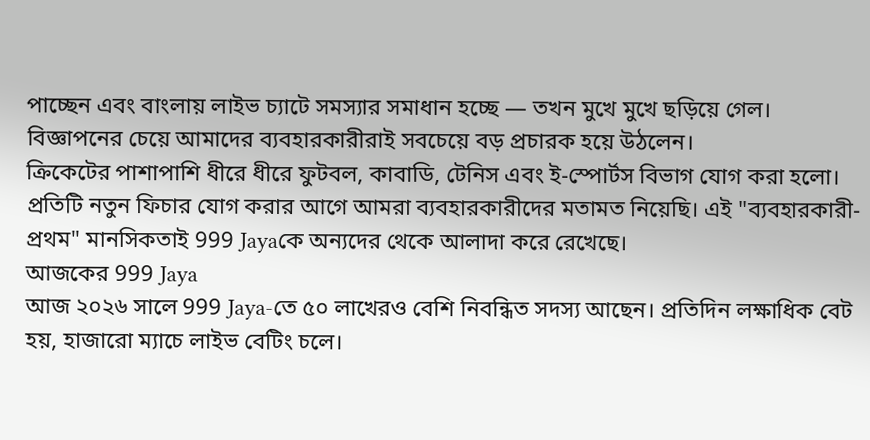পাচ্ছেন এবং বাংলায় লাইভ চ্যাটে সমস্যার সমাধান হচ্ছে — তখন মুখে মুখে ছড়িয়ে গেল। বিজ্ঞাপনের চেয়ে আমাদের ব্যবহারকারীরাই সবচেয়ে বড় প্রচারক হয়ে উঠলেন।
ক্রিকেটের পাশাপাশি ধীরে ধীরে ফুটবল, কাবাডি, টেনিস এবং ই-স্পোর্টস বিভাগ যোগ করা হলো। প্রতিটি নতুন ফিচার যোগ করার আগে আমরা ব্যবহারকারীদের মতামত নিয়েছি। এই "ব্যবহারকারী-প্রথম" মানসিকতাই 999 Jayaকে অন্যদের থেকে আলাদা করে রেখেছে।
আজকের 999 Jaya
আজ ২০২৬ সালে 999 Jaya-তে ৫০ লাখেরও বেশি নিবন্ধিত সদস্য আছেন। প্রতিদিন লক্ষাধিক বেট হয়, হাজারো ম্যাচে লাইভ বেটিং চলে।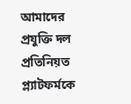আমাদের প্রযুক্তি দল প্রতিনিয়ত প্ল্যাটফর্মকে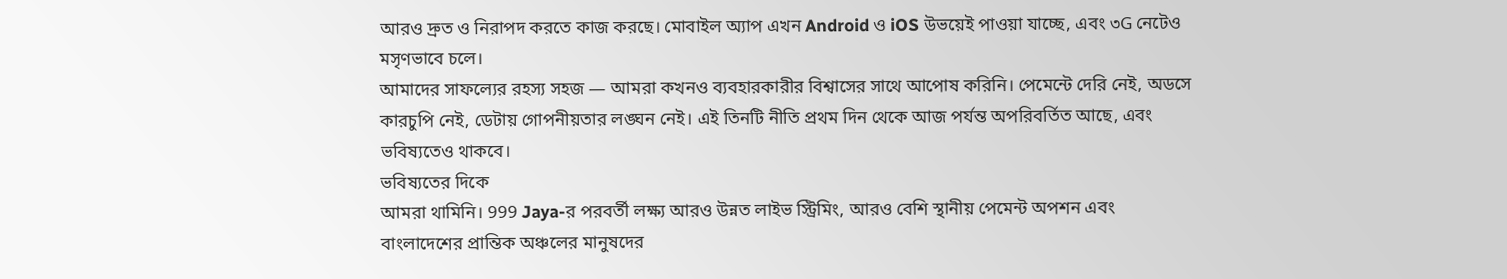আরও দ্রুত ও নিরাপদ করতে কাজ করছে। মোবাইল অ্যাপ এখন Android ও iOS উভয়েই পাওয়া যাচ্ছে, এবং ৩G নেটেও মসৃণভাবে চলে।
আমাদের সাফল্যের রহস্য সহজ — আমরা কখনও ব্যবহারকারীর বিশ্বাসের সাথে আপোষ করিনি। পেমেন্টে দেরি নেই, অডসে কারচুপি নেই, ডেটায় গোপনীয়তার লঙ্ঘন নেই। এই তিনটি নীতি প্রথম দিন থেকে আজ পর্যন্ত অপরিবর্তিত আছে, এবং ভবিষ্যতেও থাকবে।
ভবিষ্যতের দিকে
আমরা থামিনি। 999 Jaya-র পরবর্তী লক্ষ্য আরও উন্নত লাইভ স্ট্রিমিং, আরও বেশি স্থানীয় পেমেন্ট অপশন এবং বাংলাদেশের প্রান্তিক অঞ্চলের মানুষদের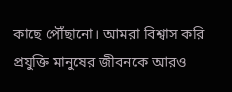কাছে পৌঁছানো। আমরা বিশ্বাস করি প্রযুক্তি মানুষের জীবনকে আরও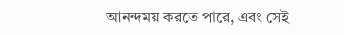আনন্দময় করতে পারে, এবং সেই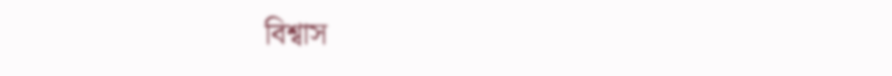বিশ্বাস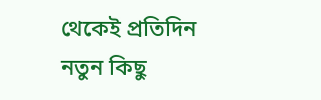থেকেই প্রতিদিন নতুন কিছু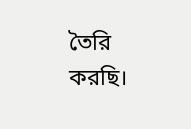তৈরি করছি।